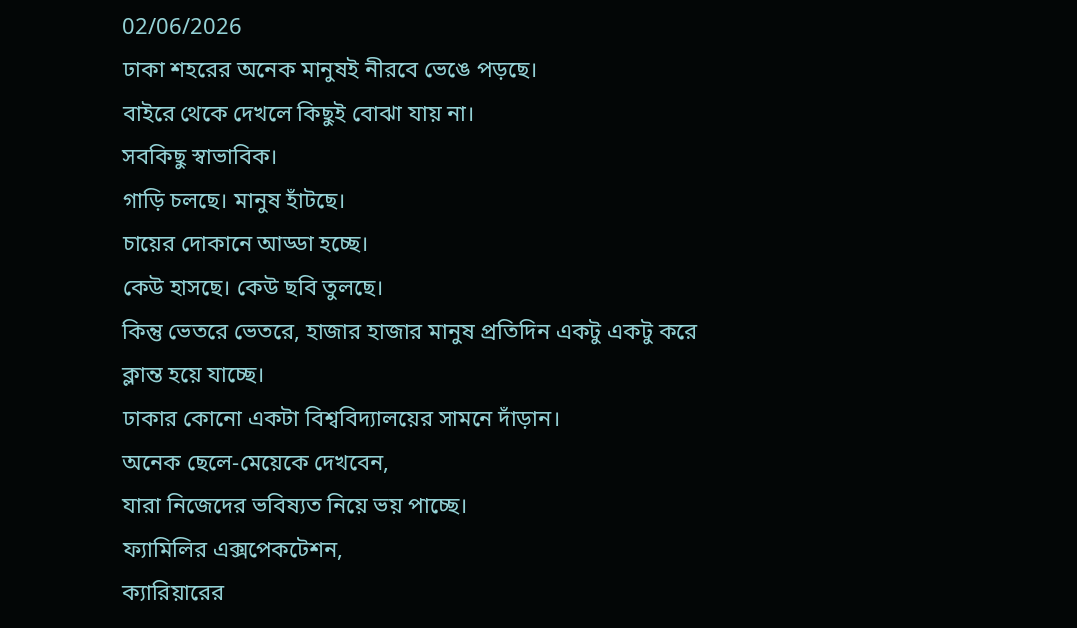02/06/2026
ঢাকা শহরের অনেক মানুষই নীরবে ভেঙে পড়ছে।
বাইরে থেকে দেখলে কিছুই বোঝা যায় না।
সবকিছু স্বাভাবিক।
গাড়ি চলছে। মানুষ হাঁটছে।
চায়ের দোকানে আড্ডা হচ্ছে।
কেউ হাসছে। কেউ ছবি তুলছে।
কিন্তু ভেতরে ভেতরে, হাজার হাজার মানুষ প্রতিদিন একটু একটু করে ক্লান্ত হয়ে যাচ্ছে।
ঢাকার কোনো একটা বিশ্ববিদ্যালয়ের সামনে দাঁড়ান।
অনেক ছেলে-মেয়েকে দেখবেন,
যারা নিজেদের ভবিষ্যত নিয়ে ভয় পাচ্ছে।
ফ্যামিলির এক্সপেকটেশন,
ক্যারিয়ারের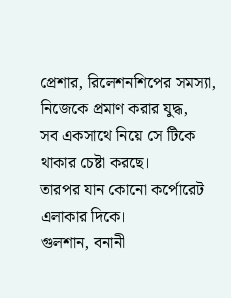প্রেশার, রিলেশনশিপের সমস্যা,
নিজেকে প্রমাণ করার যুদ্ধ,
সব একসাথে নিয়ে সে টিকে থাকার চেষ্টা করছে।
তারপর যান কোনো কর্পোরেট এলাকার দিকে।
গুলশান, বনানী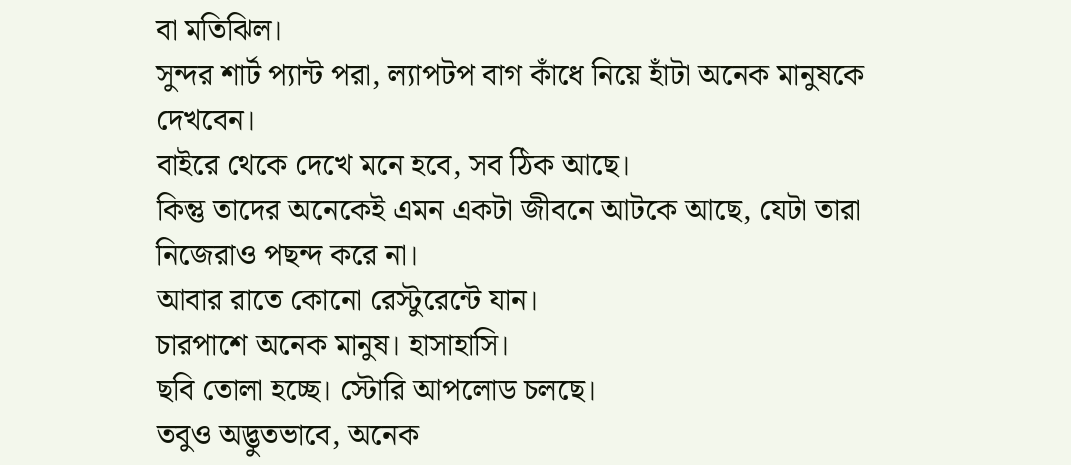বা মতিঝিল।
সুন্দর শার্ট প্যান্ট পরা, ল্যাপটপ বাগ কাঁধে নিয়ে হাঁটা অনেক মানুষকে দেখবেন।
বাইরে থেকে দেখে মনে হবে, সব ঠিক আছে।
কিন্তু তাদের অনেকেই এমন একটা জীবনে আটকে আছে, যেটা তারা নিজেরাও পছন্দ করে না।
আবার রাতে কোনো রেস্টুরেন্টে যান।
চারপাশে অনেক মানুষ। হাসাহাসি।
ছবি তোলা হচ্ছে। স্টোরি আপলোড চলছে।
তবুও অদ্ভুতভাবে, অনেক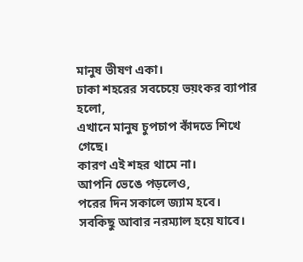মানুষ ভীষণ একা।
ঢাকা শহরের সবচেয়ে ভয়ংকর ব্যাপার হলো,
এখানে মানুষ চুপচাপ কাঁদতে শিখে গেছে।
কারণ এই শহর থামে না।
আপনি ভেঙে পড়লেও,
পরের দিন সকালে জ্যাম হবে।
সবকিছু আবার নরম্যাল হয়ে যাবে।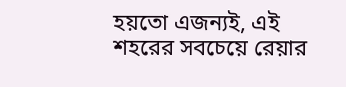হয়তো এজন্যই, এই শহরের সবচেয়ে রেয়ার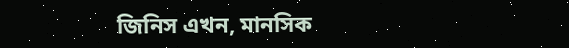জিনিস এখন, মানসিক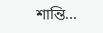শান্তি...